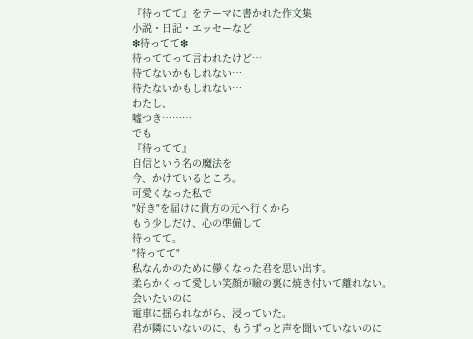『待ってて』をテーマに書かれた作文集
小説・日記・エッセーなど
❇待ってて❇
待っててって言われたけど…
待てないかもしれない…
待たないかもしれない…
わたし、
嘘つき………
でも
『待ってて』
自信という名の魔法を
今、かけているところ。
可愛くなった私で
"好き"を届けに貴方の元へ行くから
もう少しだけ、心の準備して
待ってて。
"待ってて"
私なんかのために儚くなった君を思い出す。
柔らかくって愛しい笑顔が瞼の裏に焼き付いて離れない。
会いたいのに
電車に揺られながら、浸っていた。
君が隣にいないのに、もうずっと声を聞いていないのに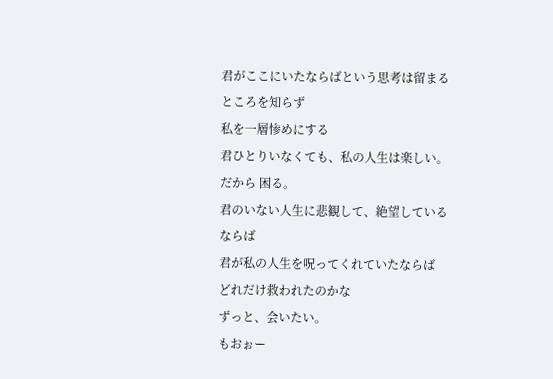君がここにいたならばという思考は留まるところを知らず
私を一層惨めにする
君ひとりいなくても、私の人生は楽しい。
だから 困る。
君のいない人生に悲観して、絶望しているならば
君が私の人生を呪ってくれていたならば
どれだけ救われたのかな
ずっと、会いたい。
もおぉー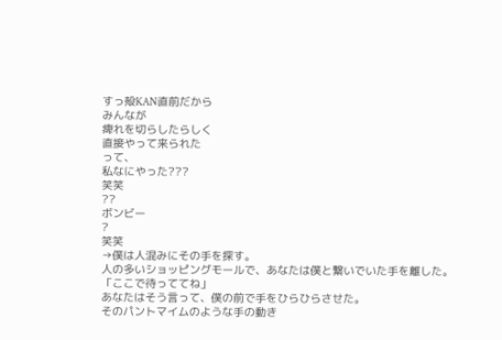すっ殻KAN直前だから
みんなが
痺れを切らしたらしく
直接やって来られた
って、
私なにやった???
笑笑
??
ボンビー
?
笑笑
→僕は人混みにその手を探す。
人の多いショッピングモールで、あなたは僕と繋いでいた手を離した。
「ここで待っててね」
あなたはそう言って、僕の前で手をひらひらさせた。
そのパントマイムのような手の動き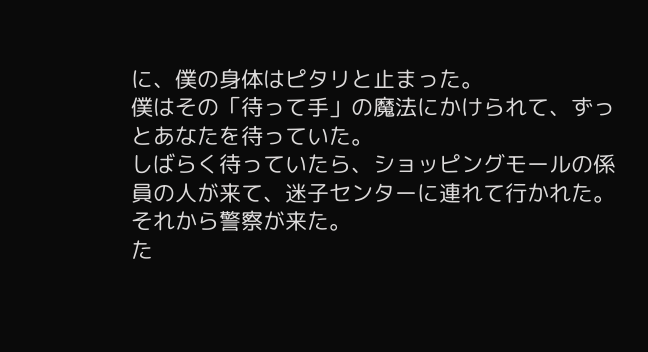に、僕の身体はピタリと止まった。
僕はその「待って手」の魔法にかけられて、ずっとあなたを待っていた。
しばらく待っていたら、ショッピングモールの係員の人が来て、迷子センターに連れて行かれた。それから警察が来た。
た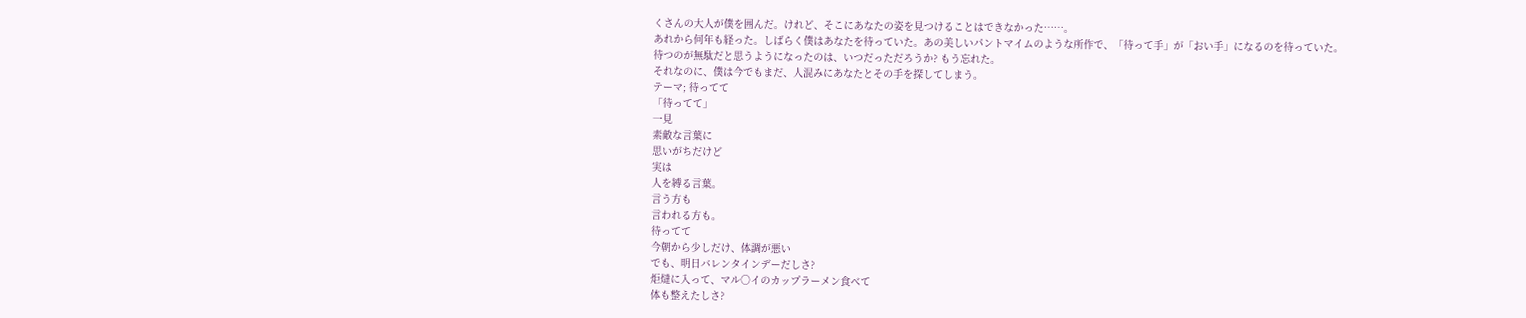くさんの大人が僕を囲んだ。けれど、そこにあなたの姿を見つけることはできなかった……。
あれから何年も経った。しばらく僕はあなたを待っていた。あの美しいパントマイムのような所作で、「待って手」が「おい手」になるのを待っていた。
待つのが無駄だと思うようになったのは、いつだっただろうか? もう忘れた。
それなのに、僕は今でもまだ、人混みにあなたとその手を探してしまう。
テーマ; 待ってて
「待ってて」
一見
素敵な言葉に
思いがちだけど
実は
人を縛る言葉。
言う方も
言われる方も。
待ってて
今朝から少しだけ、体調が悪い
でも、明日バレンタインデーだしさ?
炬燵に入って、マル○イのカップラーメン食べて
体も整えたしさ?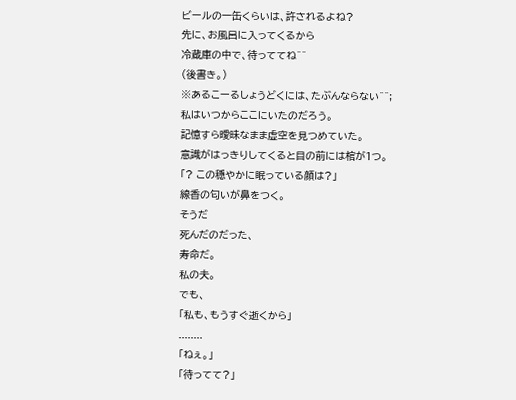ビールの一缶くらいは、許されるよね?
先に、お風呂に入ってくるから
冷蔵庫の中で、待っててね^^
(後書き。)
※あるこーるしょうどくには、たぶんならない^^;
私はいつからここにいたのだろう。
記憶すら曖昧なまま虚空を見つめていた。
意識がはっきりしてくると目の前には棺が1つ。
「? この穏やかに眠っている顔は?」
線香の匂いが鼻をつく。
そうだ
死んだのだった、
寿命だ。
私の夫。
でも、
「私も、もうすぐ逝くから」
........
「ねぇ。」
「待ってて?」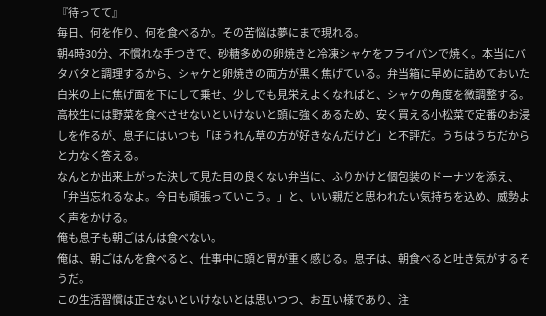『待ってて』
毎日、何を作り、何を食べるか。その苦悩は夢にまで現れる。
朝4時30分、不慣れな手つきで、砂糖多めの卵焼きと冷凍シャケをフライパンで焼く。本当にバタバタと調理するから、シャケと卵焼きの両方が黒く焦げている。弁当箱に早めに詰めておいた白米の上に焦げ面を下にして乗せ、少しでも見栄えよくなればと、シャケの角度を微調整する。高校生には野菜を食べさせないといけないと頭に強くあるため、安く買える小松菜で定番のお浸しを作るが、息子にはいつも「ほうれん草の方が好きなんだけど」と不評だ。うちはうちだからと力なく答える。
なんとか出来上がった決して見た目の良くない弁当に、ふりかけと個包装のドーナツを添え、「弁当忘れるなよ。今日も頑張っていこう。」と、いい親だと思われたい気持ちを込め、威勢よく声をかける。
俺も息子も朝ごはんは食べない。
俺は、朝ごはんを食べると、仕事中に頭と胃が重く感じる。息子は、朝食べると吐き気がするそうだ。
この生活習慣は正さないといけないとは思いつつ、お互い様であり、注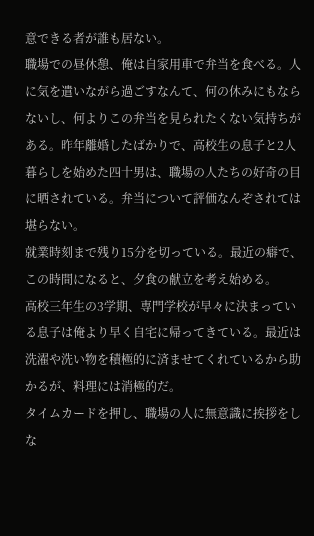意できる者が誰も居ない。
職場での昼休憩、俺は自家用車で弁当を食べる。人に気を遣いながら過ごすなんて、何の休みにもならないし、何よりこの弁当を見られたくない気持ちがある。昨年離婚したばかりで、高校生の息子と2人暮らしを始めた四十男は、職場の人たちの好奇の目に晒されている。弁当について評価なんぞされては堪らない。
就業時刻まで残り15分を切っている。最近の癖で、この時間になると、夕食の献立を考え始める。
高校三年生の3学期、専門学校が早々に決まっている息子は俺より早く自宅に帰ってきている。最近は洗濯や洗い物を積極的に済ませてくれているから助かるが、料理には消極的だ。
タイムカードを押し、職場の人に無意識に挨拶をしな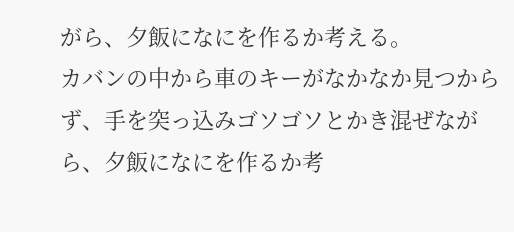がら、夕飯になにを作るか考える。
カバンの中から車のキーがなかなか見つからず、手を突っ込みゴソゴソとかき混ぜながら、夕飯になにを作るか考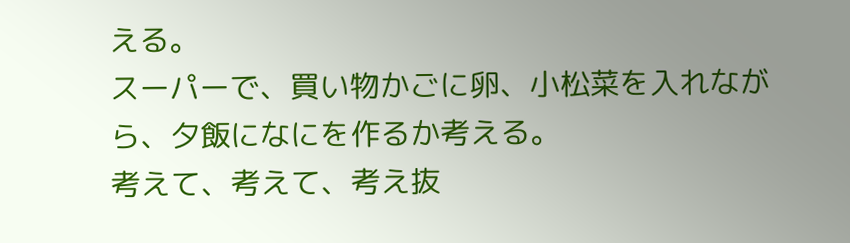える。
スーパーで、買い物かごに卵、小松菜を入れながら、夕飯になにを作るか考える。
考えて、考えて、考え抜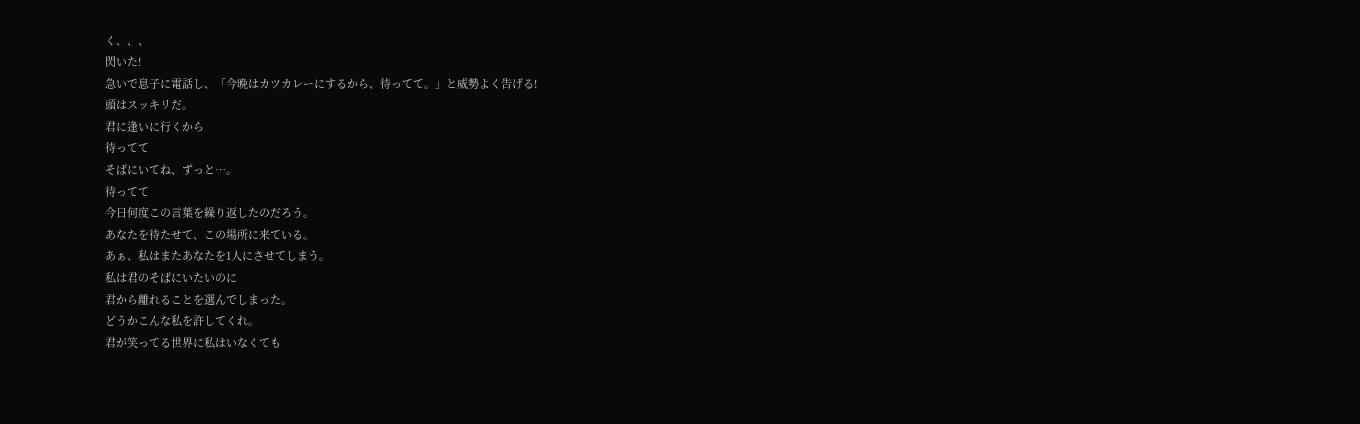く、、、
閃いた!
急いで息子に電話し、「今晩はカツカレーにするから、待ってて。」と威勢よく告げる!
頭はスッキリだ。
君に逢いに行くから
待ってて
そばにいてね、ずっと…。
待ってて
今日何度この言葉を繰り返したのだろう。
あなたを待たせて、この場所に来ている。
あぁ、私はまたあなたを1人にさせてしまう。
私は君のそばにいたいのに
君から離れることを選んでしまった。
どうかこんな私を許してくれ。
君が笑ってる世界に私はいなくても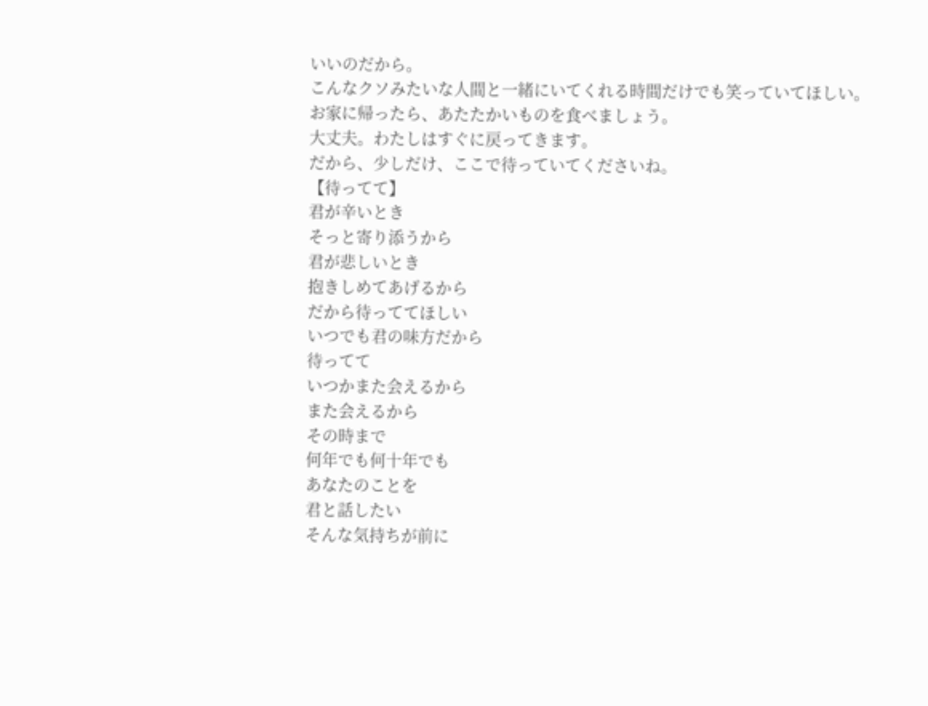いいのだから。
こんなクソみたいな人間と一緒にいてくれる時間だけでも笑っていてほしい。
お家に帰ったら、あたたかいものを食べましょう。
大丈夫。わたしはすぐに戻ってきます。
だから、少しだけ、ここで待っていてくださいね。
【待ってて】
君が辛いとき
そっと寄り添うから
君が悲しいとき
抱きしめてあげるから
だから待っててほしい
いつでも君の味方だから
待ってて
いつかまた会えるから
また会えるから
その時まで
何年でも何十年でも
あなたのことを
君と話したい
そんな気持ちが前に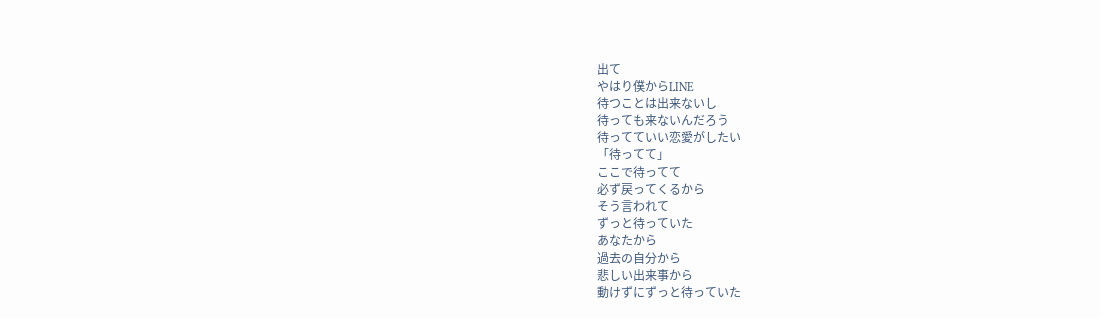出て
やはり僕からLINE
待つことは出来ないし
待っても来ないんだろう
待ってていい恋愛がしたい
「待ってて」
ここで待ってて
必ず戻ってくるから
そう言われて
ずっと待っていた
あなたから
過去の自分から
悲しい出来事から
動けずにずっと待っていた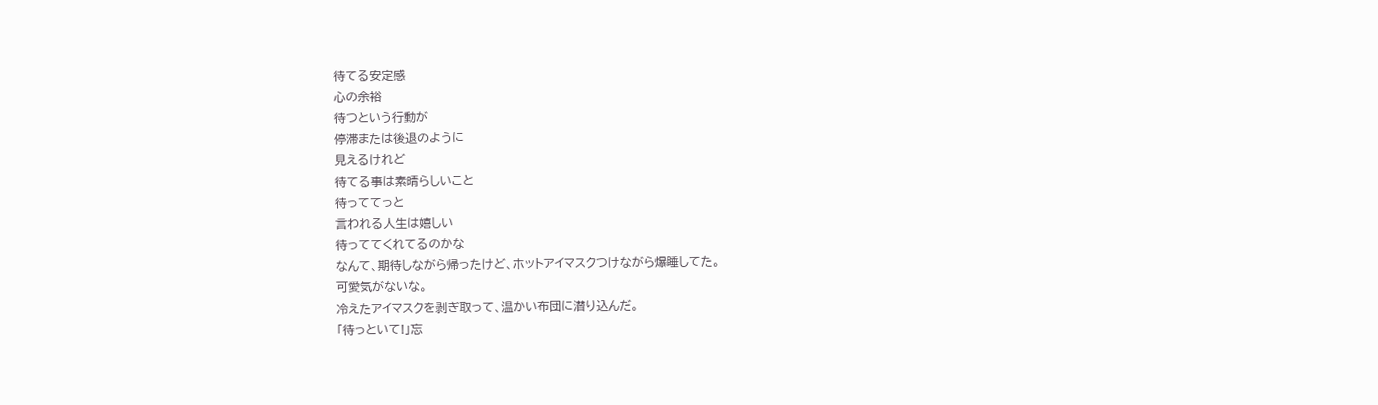待てる安定感
心の余裕
待つという行動が
停滞または後退のように
見えるけれど
待てる事は素晴らしいこと
待っててっと
言われる人生は嬉しい
待っててくれてるのかな
なんて、期待しながら帰ったけど、ホットアイマスクつけながら爆睡してた。
可愛気がないな。
冷えたアイマスクを剥ぎ取って、温かい布団に潜り込んだ。
「待っといて!」忘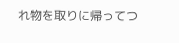れ物を取りに帰ってつ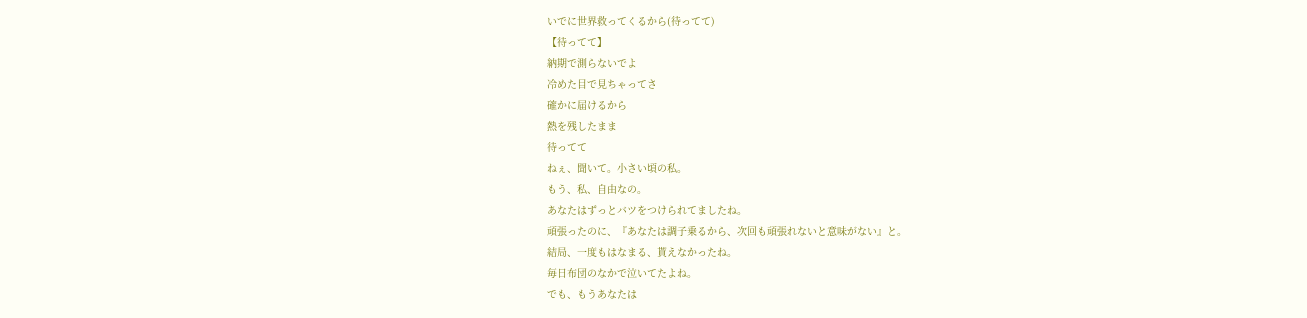いでに世界救ってくるから(待ってて)
【待ってて】
納期で測らないでよ
冷めた目で見ちゃってさ
確かに届けるから
熱を残したまま
待ってて
ねぇ、聞いて。小さい頃の私。
もう、私、自由なの。
あなたはずっとバツをつけられてましたね。
頑張ったのに、『あなたは調子乗るから、次回も頑張れないと意味がない』と。
結局、一度もはなまる、貰えなかったね。
毎日布団のなかで泣いてたよね。
でも、もうあなたは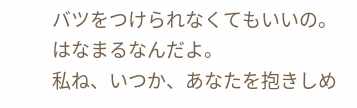バツをつけられなくてもいいの。
はなまるなんだよ。
私ね、いつか、あなたを抱きしめ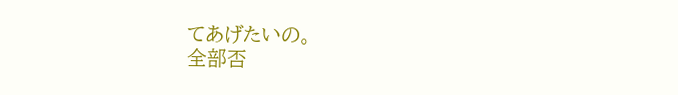てあげたいの。
全部否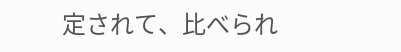定されて、比べられ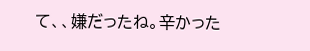て、、嫌だったね。辛かった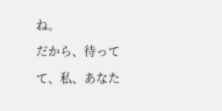ね。
だから、待ってて、私、あなた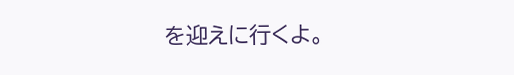を迎えに行くよ。